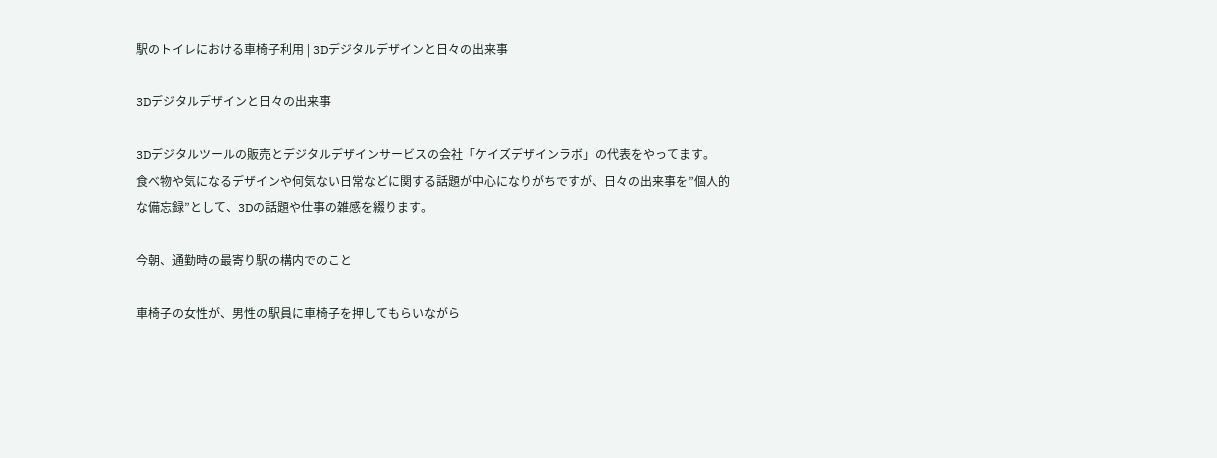駅のトイレにおける車椅子利用 | 3Dデジタルデザインと日々の出来事

3Dデジタルデザインと日々の出来事

3Dデジタルツールの販売とデジタルデザインサービスの会社「ケイズデザインラボ」の代表をやってます。
食べ物や気になるデザインや何気ない日常などに関する話題が中心になりがちですが、日々の出来事を”個人的な備忘録”として、3Dの話題や仕事の雑感を綴ります。

今朝、通勤時の最寄り駅の構内でのこと

車椅子の女性が、男性の駅員に車椅子を押してもらいながら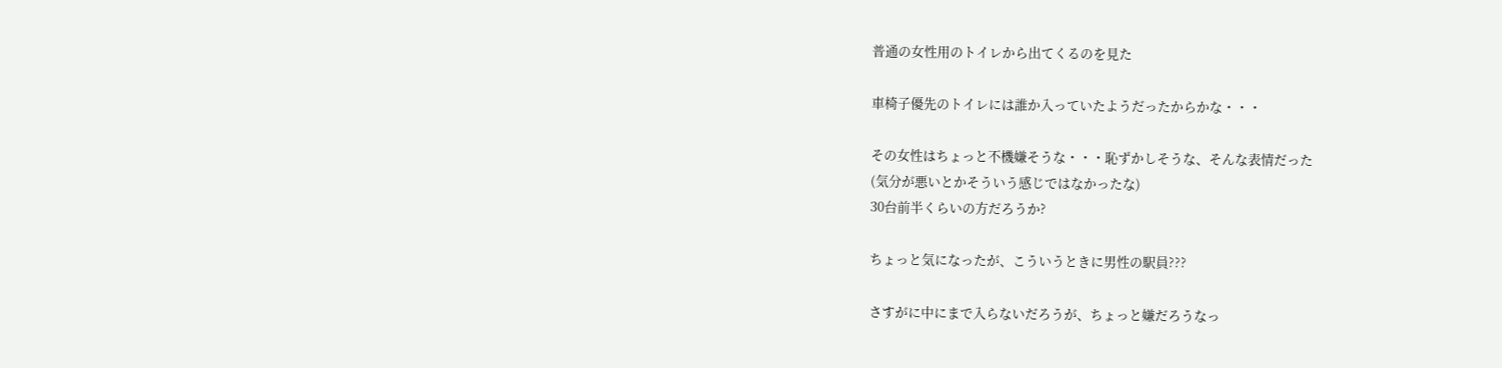普通の女性用のトイレから出てくるのを見た

車椅子優先のトイレには誰か入っていたようだったからかな・・・

その女性はちょっと不機嫌そうな・・・恥ずかしそうな、そんな表情だった
(気分が悪いとかそういう感じではなかったな)
30台前半くらいの方だろうか?

ちょっと気になったが、こういうときに男性の駅員???

さすがに中にまで入らないだろうが、ちょっと嫌だろうなっ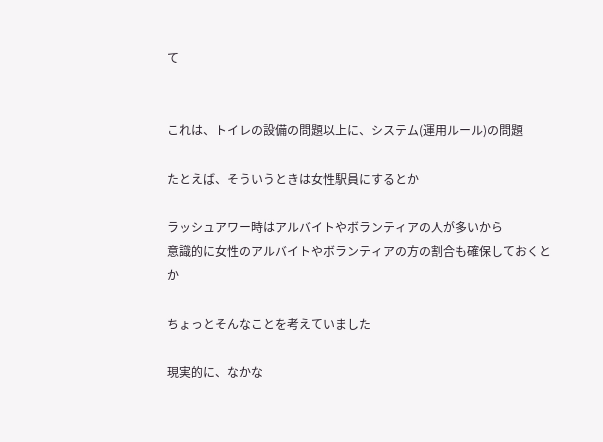て


これは、トイレの設備の問題以上に、システム(運用ルール)の問題

たとえば、そういうときは女性駅員にするとか

ラッシュアワー時はアルバイトやボランティアの人が多いから
意識的に女性のアルバイトやボランティアの方の割合も確保しておくとか

ちょっとそんなことを考えていました

現実的に、なかな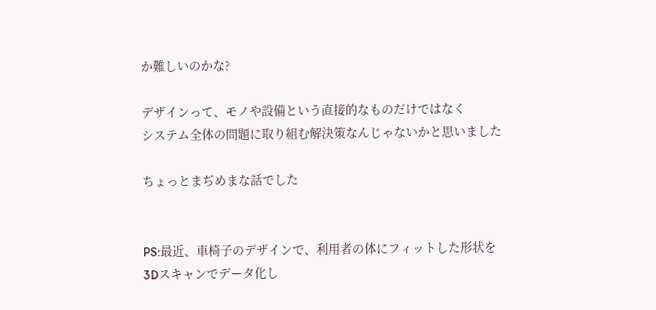か難しいのかな?

デザインって、モノや設備という直接的なものだけではなく
システム全体の問題に取り組む解決策なんじゃないかと思いました

ちょっとまぢめまな話でした


PS:最近、車椅子のデザインで、利用者の体にフィットした形状を
3Dスキャンでデータ化し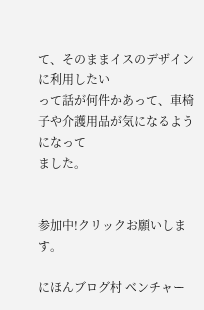て、そのままイスのデザインに利用したい
って話が何件かあって、車椅子や介護用品が気になるようになって
ました。


参加中!クリックお願いします。

にほんブログ村 ベンチャー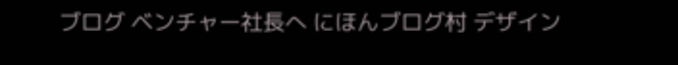ブログ ベンチャー社長へ にほんブログ村 デザイン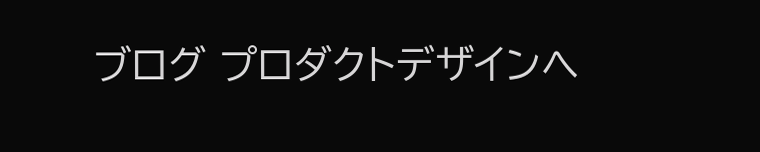ブログ プロダクトデザインへ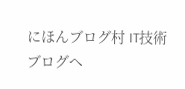にほんブログ村 IT技術ブログへ